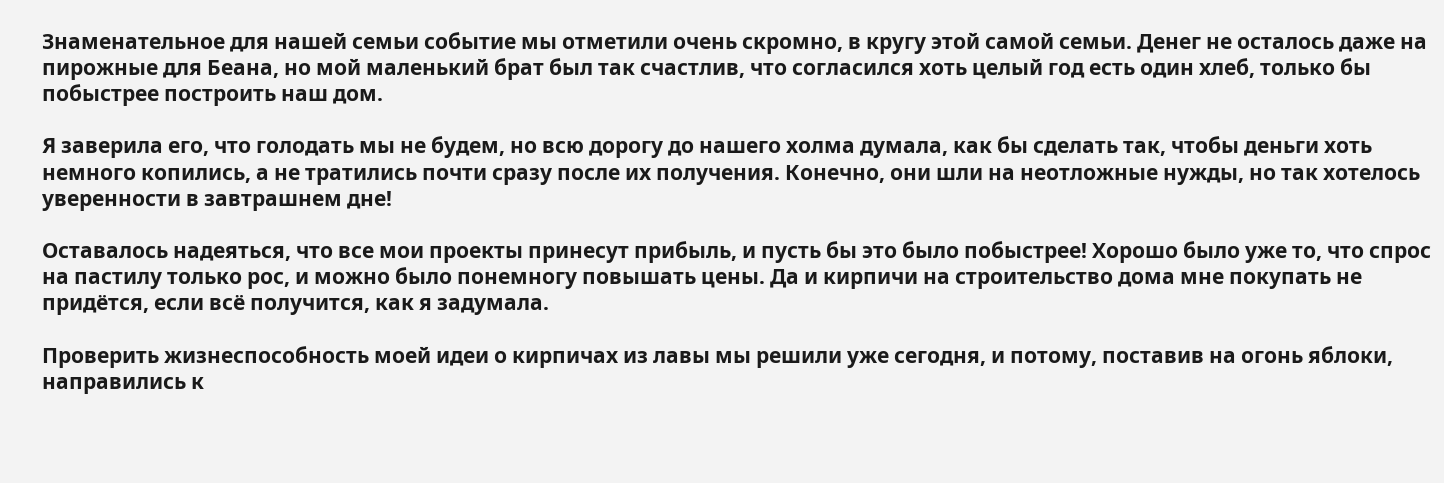Знаменательное для нашей семьи событие мы отметили очень скромно, в кругу этой самой семьи. Денег не осталось даже на пирожные для Беана, но мой маленький брат был так счастлив, что согласился хоть целый год есть один хлеб, только бы побыстрее построить наш дом.

Я заверила его, что голодать мы не будем, но всю дорогу до нашего холма думала, как бы сделать так, чтобы деньги хоть немного копились, а не тратились почти сразу после их получения. Конечно, они шли на неотложные нужды, но так хотелось уверенности в завтрашнем дне!

Оставалось надеяться, что все мои проекты принесут прибыль, и пусть бы это было побыстрее! Хорошо было уже то, что спрос на пастилу только рос, и можно было понемногу повышать цены. Да и кирпичи на строительство дома мне покупать не придётся, если всё получится, как я задумала.

Проверить жизнеспособность моей идеи о кирпичах из лавы мы решили уже сегодня, и потому, поставив на огонь яблоки, направились к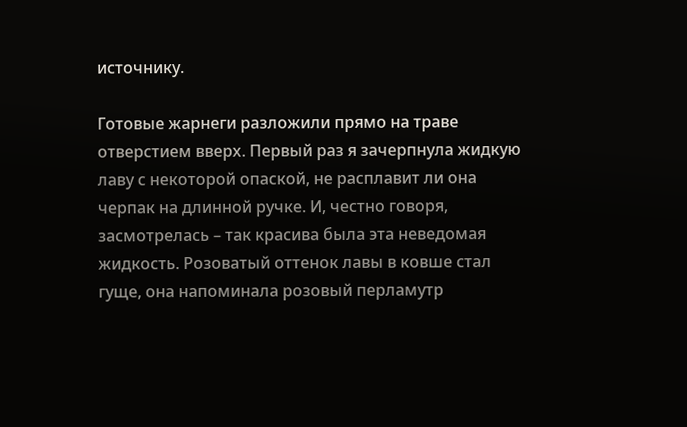источнику.

Готовые жарнеги разложили прямо на траве отверстием вверх. Первый раз я зачерпнула жидкую лаву с некоторой опаской, не расплавит ли она черпак на длинной ручке. И, честно говоря, засмотрелась – так красива была эта неведомая жидкость. Розоватый оттенок лавы в ковше стал гуще, она напоминала розовый перламутр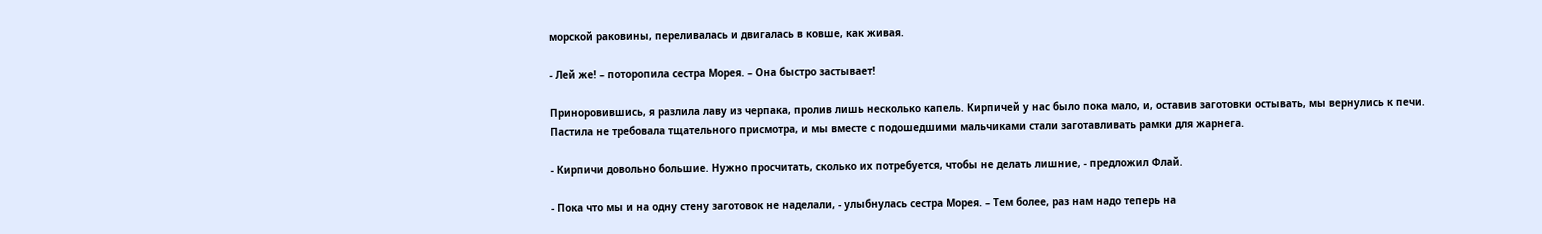морской раковины, переливалась и двигалась в ковше, как живая.

- Лей же! – поторопила сестра Морея. – Она быстро застывает!

Приноровившись, я разлила лаву из черпака, пролив лишь несколько капель. Кирпичей у нас было пока мало, и, оставив заготовки остывать, мы вернулись к печи. Пастила не требовала тщательного присмотра, и мы вместе с подошедшими мальчиками стали заготавливать рамки для жарнега.

- Кирпичи довольно большие. Нужно просчитать, сколько их потребуется, чтобы не делать лишние, - предложил Флай.

- Пока что мы и на одну стену заготовок не наделали, - улыбнулась сестра Морея. – Тем более, раз нам надо теперь на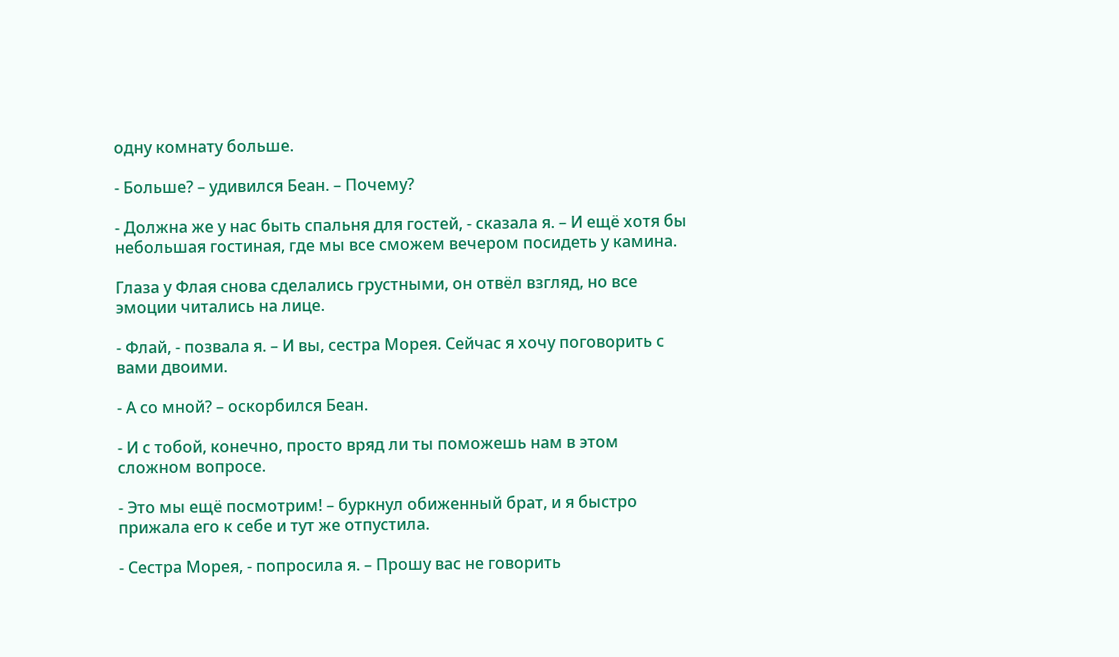одну комнату больше.

- Больше? – удивился Беан. – Почему?

- Должна же у нас быть спальня для гостей, - сказала я. – И ещё хотя бы небольшая гостиная, где мы все сможем вечером посидеть у камина.

Глаза у Флая снова сделались грустными, он отвёл взгляд, но все эмоции читались на лице.

- Флай, - позвала я. – И вы, сестра Морея. Сейчас я хочу поговорить с вами двоими.

- А со мной? – оскорбился Беан.

- И с тобой, конечно, просто вряд ли ты поможешь нам в этом сложном вопросе.

- Это мы ещё посмотрим! – буркнул обиженный брат, и я быстро прижала его к себе и тут же отпустила.

- Сестра Морея, - попросила я. – Прошу вас не говорить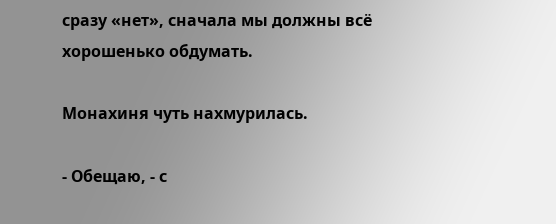сразу «нет», сначала мы должны всё хорошенько обдумать.

Монахиня чуть нахмурилась.

- Обещаю, - с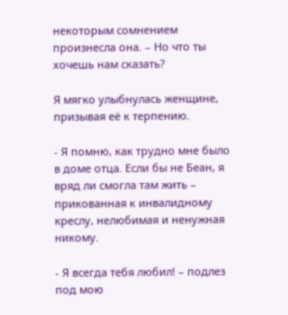некоторым сомнением произнесла она. – Но что ты хочешь нам сказать?

Я мягко улыбнулась женщине, призывая её к терпению.

- Я помню, как трудно мне было в доме отца. Если бы не Беан, я вряд ли смогла там жить – прикованная к инвалидному креслу, нелюбимая и ненужная никому.

- Я всегда тебя любил! – подлез под мою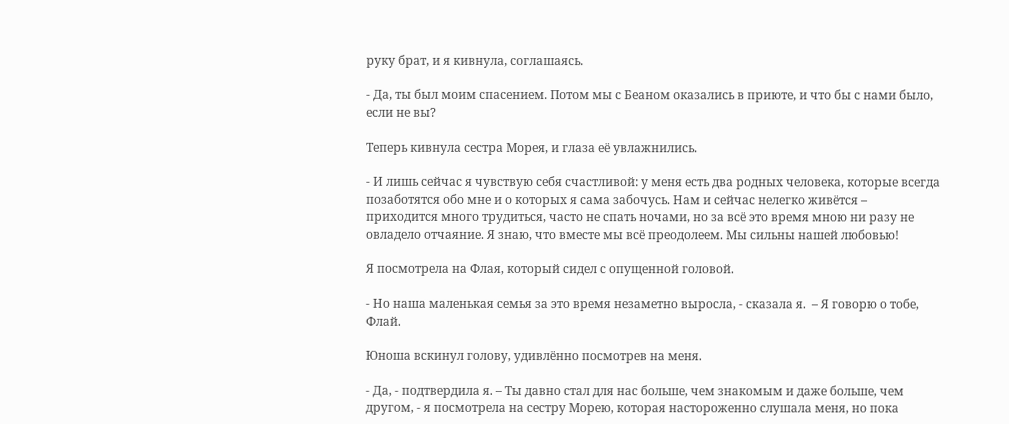руку брат, и я кивнула, соглашаясь.

- Да, ты был моим спасением. Потом мы с Беаном оказались в приюте, и что бы с нами было, если не вы?

Теперь кивнула сестра Морея, и глаза её увлажнились.

- И лишь сейчас я чувствую себя счастливой: у меня есть два родных человека, которые всегда позаботятся обо мне и о которых я сама забочусь. Нам и сейчас нелегко живётся – приходится много трудиться, часто не спать ночами, но за всё это время мною ни разу не овладело отчаяние. Я знаю, что вместе мы всё преодолеем. Мы сильны нашей любовью!

Я посмотрела на Флая, который сидел с опущенной головой.

- Но наша маленькая семья за это время незаметно выросла, - сказала я.  – Я говорю о тобе, Флай.

Юноша вскинул голову, удивлённо посмотрев на меня.

- Да, - подтвердила я. – Ты давно стал для нас больше, чем знакомым и даже больше, чем другом, - я посмотрела на сестру Морею, которая настороженно слушала меня, но пока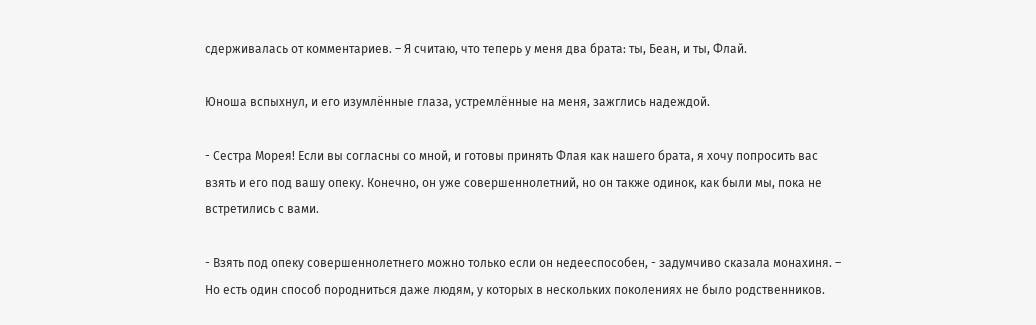сдерживалась от комментариев. – Я считаю, что теперь у меня два брата: ты, Беан, и ты, Флай.

Юноша вспыхнул, и его изумлённые глаза, устремлённые на меня, зажглись надеждой.

- Сестра Морея! Если вы согласны со мной, и готовы принять Флая как нашего брата, я хочу попросить вас взять и его под вашу опеку. Конечно, он уже совершеннолетний, но он также одинок, как были мы, пока не встретились с вами.

- Взять под опеку совершеннолетнего можно только если он недееспособен, - задумчиво сказала монахиня. – Но есть один способ породниться даже людям, у которых в нескольких поколениях не было родственников.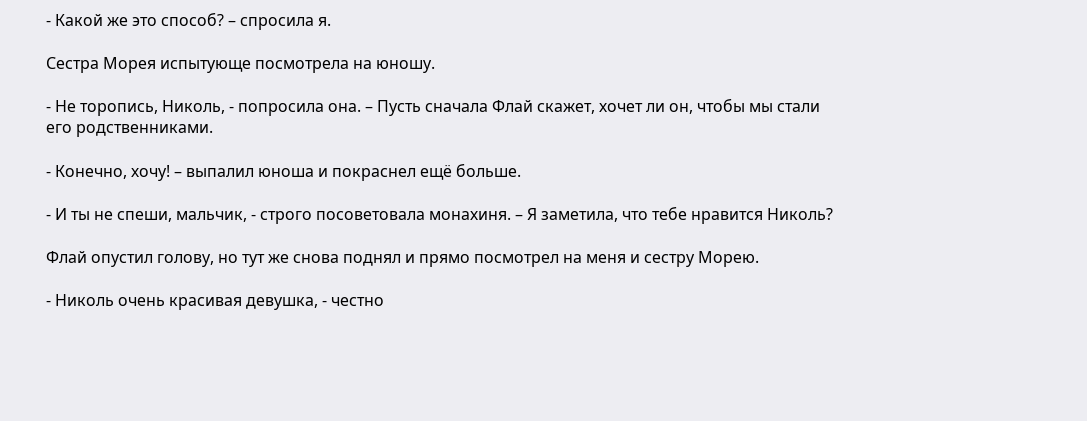- Какой же это способ? – спросила я.

Сестра Морея испытующе посмотрела на юношу.

- Не торопись, Николь, - попросила она. – Пусть сначала Флай скажет, хочет ли он, чтобы мы стали его родственниками.

- Конечно, хочу! – выпалил юноша и покраснел ещё больше.

- И ты не спеши, мальчик, - строго посоветовала монахиня. – Я заметила, что тебе нравится Николь?

Флай опустил голову, но тут же снова поднял и прямо посмотрел на меня и сестру Морею.

- Николь очень красивая девушка, - честно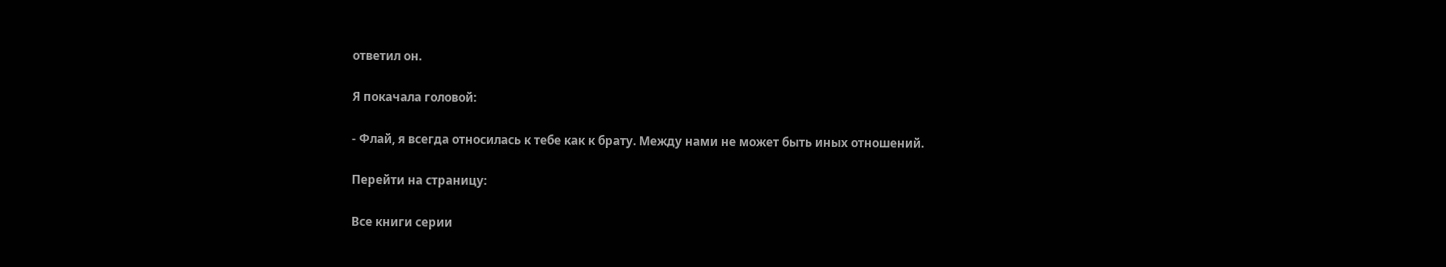ответил он.

Я покачала головой:

- Флай, я всегда относилась к тебе как к брату. Между нами не может быть иных отношений.

Перейти на страницу:

Все книги серии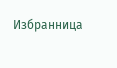Избранница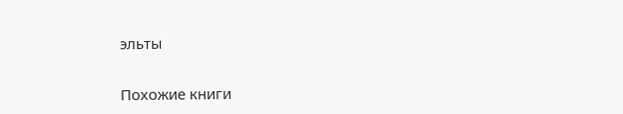эльты

Похожие книги